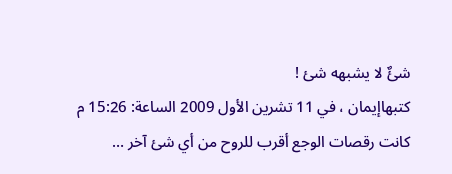شئٌ لا يشبهه شئ !
كتبهاإيمان ، في 11 تشرين الأول 2009 الساعة: 15:26 م
كانت رقصات الوجع أقرب للروح من أي شئ آخر …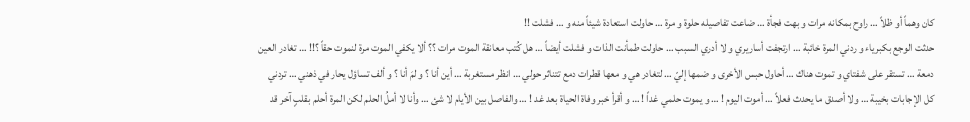كان وهماً أو ظلاً … راوح بمكانه مرات و بهت فجأة … ضاعت تفاصيله حلوة و مرة … حاولت استعادة شيئاً منه و … فشلت !!
حدثت الوجع بكبرياء و ردني المرة خائبة … ارتجفت أساريري و لا أدري السبب … حاولت طمأنت الذات و فشلت أيضاً … هل كُتب معانقة الموت مرات ؟؟ ألا يكفي الموت مرة لنموت حقاً ؟!! … تغادر العين دمعة … تستقر على شفتاي و تموت هناك … أحاول حبس الأخرى و ضمها إليّ … لتغادر هي و معها قطرات دمع تتناثر حولي … انظر مستغربة … أين أنا ؟ و لمَ أنا ؟ و ألف تساؤل يحار في ذهني … تردني كل الإجابات بخيبة … ولا أصدق ما يحدث فعلاً … أموت اليوم ! … و يموت حلمي غداً ! … و أقرأ خبر وفاة الحياة بعد غد ! … والفاصل بين الأيام لا شئ … وأنا لا أملُ الحلم لكن المرة أحلم بقلبٍ آخر قد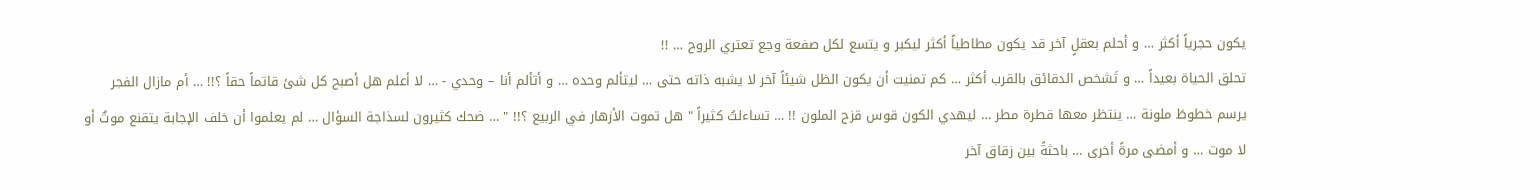يكون حجرياً أكثر … و أحلم بعقلٍ آخر قد يكون مطاطياً أكثر ليكبر و يتسع لكل صفعة وجع تعتري الروح … !!
تحلق الحياة بعيداً … و تَشخص الدقائق بالقرب أكثر … كم تمنيت أن يكون الظل شيئاً آخر لا يشبه ذاته حتى … ليتألم وحده … و أتألم أنا – وحدي - … لا أعلم هل أصبح كل شئ قاتماً حقاً ؟!! … أم مازال الفجر يرسم خطوطَ ملونة … ينتظر معها قطرة مطر … ليهدي الكون قوس قزح الملون !! … تساءلتُ كثيراً " هل تموت الأزهار في الربيع ؟!! " … ضحك كثيرون لسذاجة السؤال … لم يعلموا أن خلف الإجابة يتقنع موتٌ أو لا موت … و أمضى مرةً أخرى … باحثةً بين زقاق آخر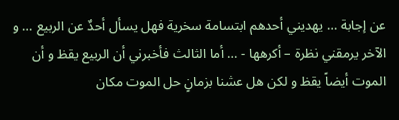عن إجابة … يهديني أحدهم ابتسامة سخرية فهل يسأل أحدٌ عن الربيع … و الآخر يرمقني نظرة – أكرهها - … أما الثالث فأخبرني أن الربيع يقظ و أن الموت أيضاً يقظ و لكن هل عشنا بزمانٍ حل الموت مكان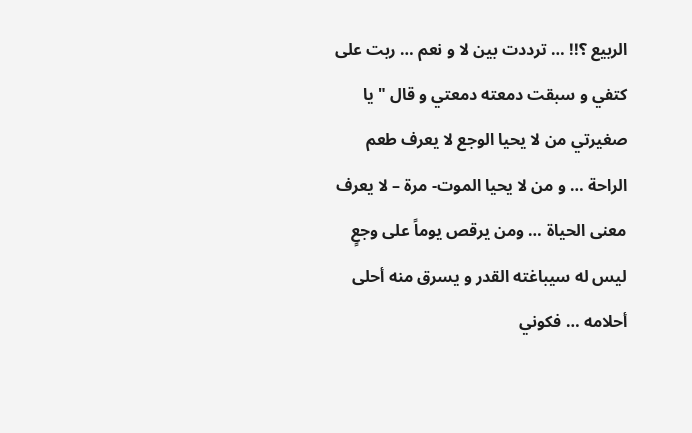الربيع ؟!! … ترددت بين لا و نعم … ربت على كتفي و سبقت دمعته دمعتي و قال " يا صغيرتي من لا يحيا الوجع لا يعرف طعم الراحة … و من لا يحيا الموت- مرة – لا يعرف معنى الحياة … ومن يرقص يوماً على وجعٍ ليس له سيباغته القدر و يسرق منه أحلى أحلامه … فكوني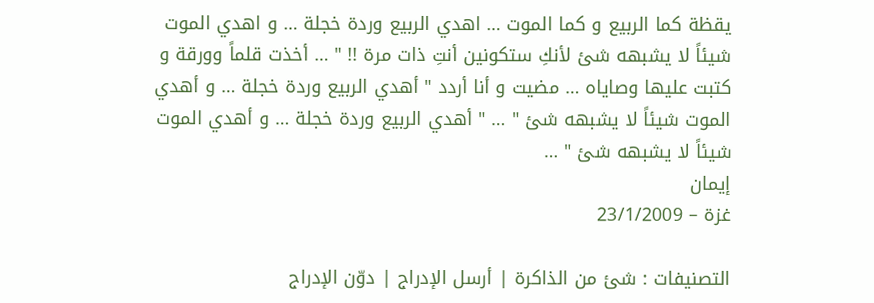يقظة كما الربيع و كما الموت … اهدي الربيع وردة خجلة … و اهدي الموت شيئاً لا يشبهه شئ لأنكِ ستكونين أنتِ ذات مرة !! " … أخذت قلماً وورقة و كتبت عليها وصاياه … مضيت و أنا أردد " أهدي الربيع وردة خجلة … و أهدي الموت شيئاً لا يشبهه شئ " … " أهدي الربيع وردة خجلة … و أهدي الموت شيئاً لا يشبهه شئ " …
إيمان
غزة – 23/1/2009

التصنيفات : شئ من الذاكرة | أرسل الإدراج | دوّن الإدراج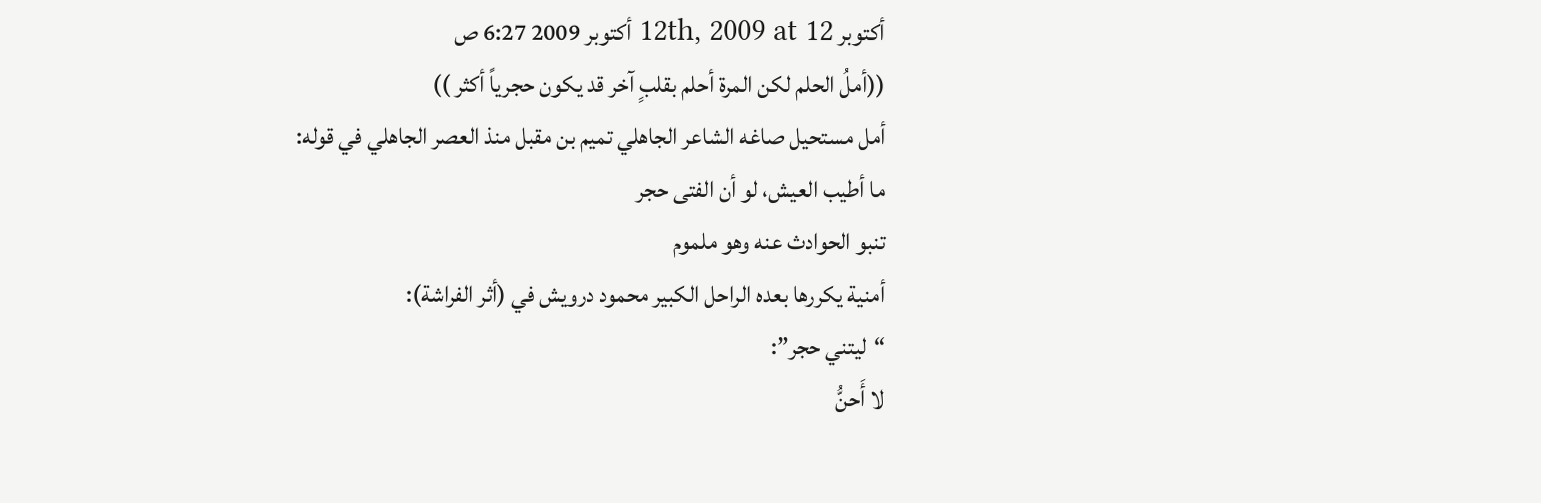أكتوبر 12th, 2009 at 12 أكتوبر 2009 6:27 ص
((أملُ الحلم لكن المرة أحلم بقلبٍ آخر قد يكون حجرياً أكثر ))
أمل مستحيل صاغه الشاعر الجاهلي تميم بن مقبل منذ العصر الجاهلي في قوله:
ما أطيب العيش، لو أن الفتى حجر
تنبو الحوادث عنه وهو ملموم
أمنية يكررها بعده الراحل الكبير محمود درويش في (أثر الفراشة):
“ليتني حجر”:
لا أَحنُّ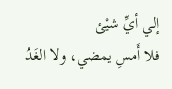إلي أيِّ شيْئ
فلا أَمسِ يمضي، ولا الغَدُ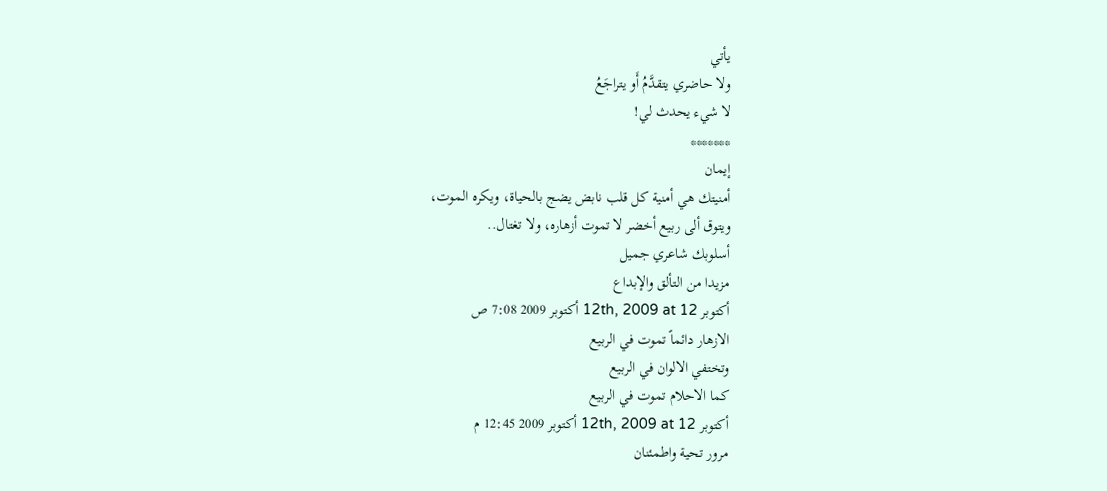يأتي
ولا حاضري يتقدَّمُ أَو يتراجَعُ
لا شيء يحدث لي!
*******
إيمان
أمنيتك هي أمنية كل قلب نابض يضج بالحياة، ويكره الموت،
ويتوق ألى ربيع أخضر لا تموت أزهاره، ولا تغتال..
أسلوبك شاعري جميل
مزيدا من التألق والإبداع
أكتوبر 12th, 2009 at 12 أكتوبر 2009 7:08 ص
الازهار دائماً تموت في الربيع
وتختفي الالوان في الربيع
كما الاحلام تموت في الربيع
أكتوبر 12th, 2009 at 12 أكتوبر 2009 12:45 م
مرور تحية واطمئنان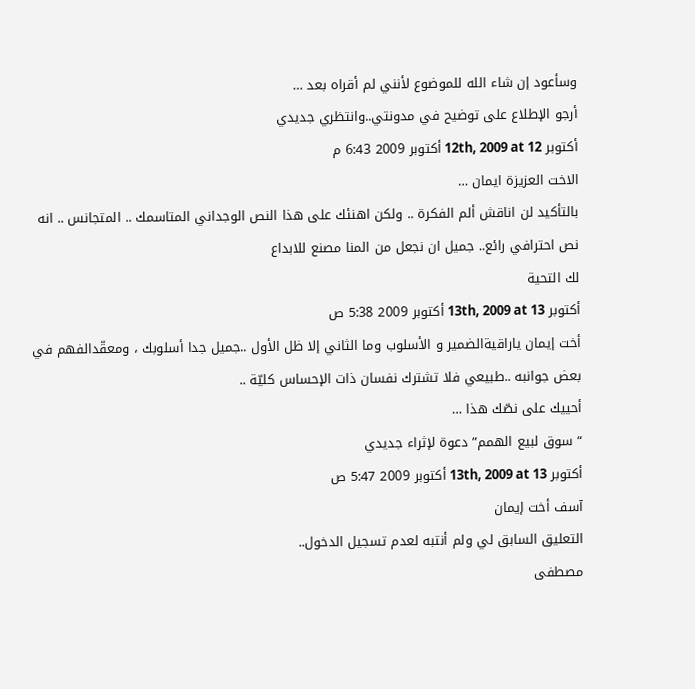وسأعود إن شاء الله للموضوع لأنني لم أقراه بعد …
أرجو الإطلاع على توضيح في مدونتي..وانتظري جديدي
أكتوبر 12th, 2009 at 12 أكتوبر 2009 6:43 م
الاخت العزيزة ايمان …
بالتأكيد لن اناقش ألم الفكرة .. ولكن اهنئك على هذا النص الوجداني المتاسمك .. المتجانس .. انه نص احترافي رائع.. جميل ان نجعل من المنا مصنع للابداع
لك التحية
أكتوبر 13th, 2009 at 13 أكتوبر 2009 5:38 ص
أخت إيمان ياراقيةالضمير و الأسلوب وما الثاني إلا ظل الأول ..جميل جدا أسلوبك ، ومعقّدالفهم في بعض جوانبه ..طبيعي فلا تشترك نفسان ذات الإحساس كليّة ..
أحييك على نصّك هذا …
“سوق لبيع الهمم” دعوة لإثراء جديدي
أكتوبر 13th, 2009 at 13 أكتوبر 2009 5:47 ص
آسف أخت إيمان
التعليق السابق لي ولم أنتبه لعدم تسجيل الدخول..
مصطفى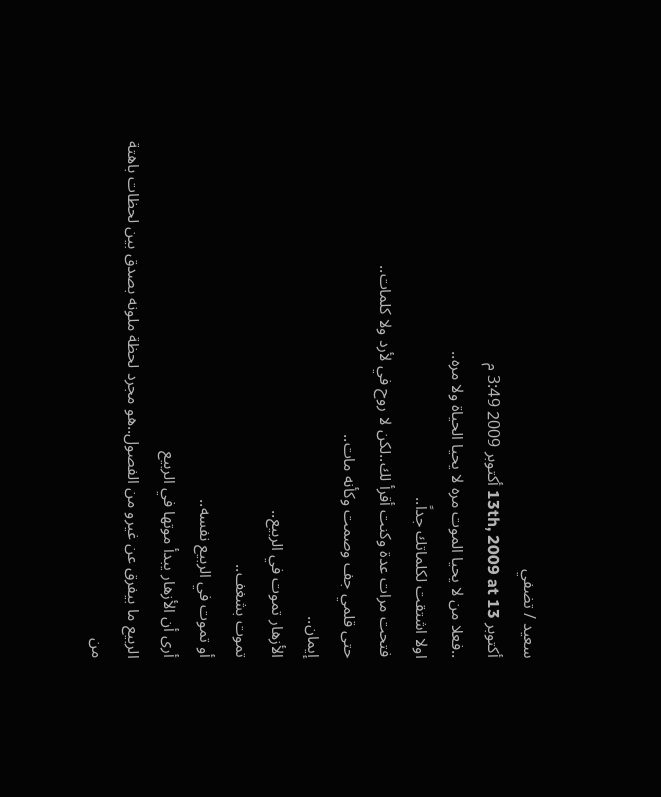سعيد / تضفي
أكتوبر 13th, 2009 at 13 أكتوبر 2009 3:49 م
..فعلا من لا يحيا الموت مره لا يحيا الحياة ولا مره..
اولا اشتقت لكلماتك جداً..
فتحت مرات عدة وكنت أقرأ لك..لكن لا روح في لأرد ولا كلمات..
حتى قلمي جف وصمت وكأنه مات..
إيمان..
الأزهار تموت في الربيع..
تموت بشغف..
أو تموت في الربيع نفسه..
أرى أن الأزهار يبدأ موتها في الربيع
الربيع ما بيفرق عن غيرو من الفصول..هو مجرد لحظة ملونه بصدق بين لحظات باهتة من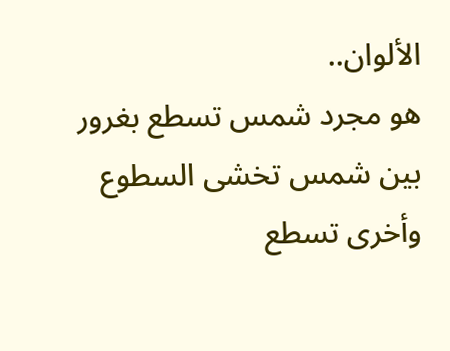الألوان..
هو مجرد شمس تسطع بغرور بين شمس تخشى السطوع وأخرى تسطع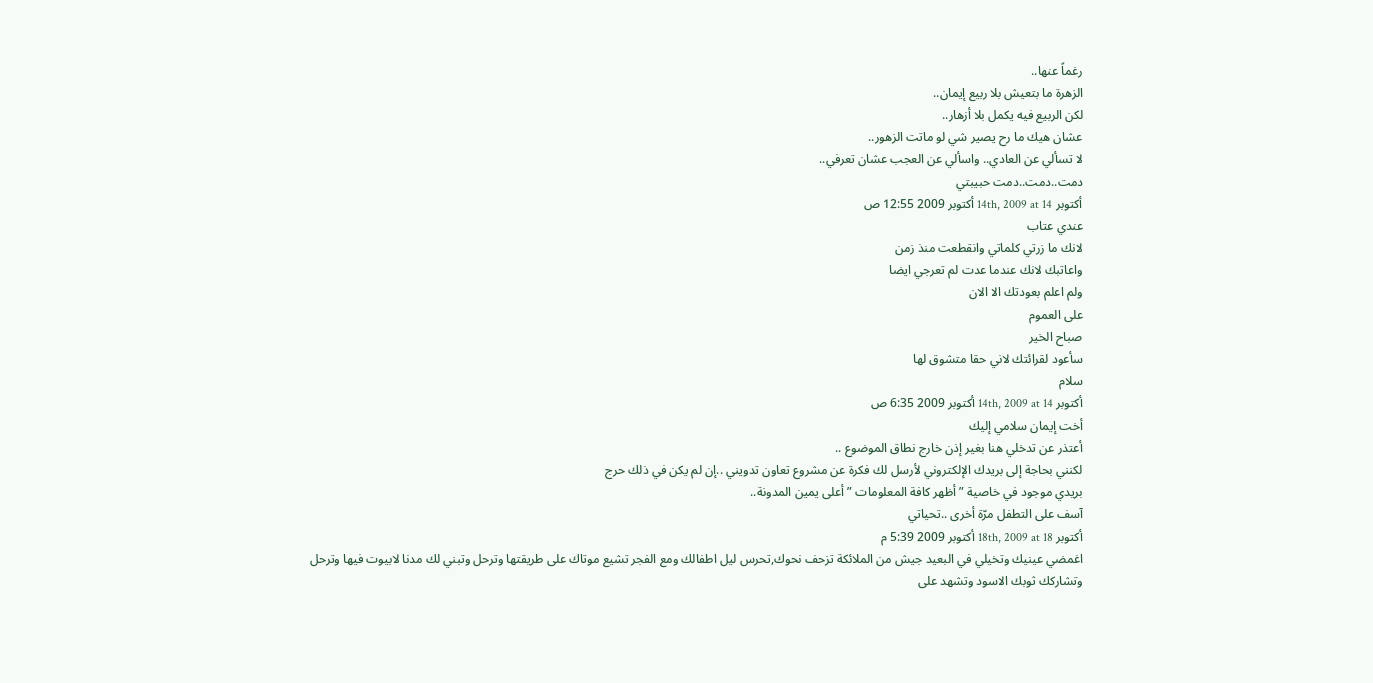رغماً عنها..
الزهرة ما بتعيش بلا ربيع إيمان..
لكن الربيع فيه يكمل بلا أزهار..
عشان هيك ما رح يصير شي لو ماتت الزهور..
لا تسألي عن العادي.. واسألي عن العجب عشان تعرفي..
دمت..دمت..دمت حبيبتي
أكتوبر 14th, 2009 at 14 أكتوبر 2009 12:55 ص
عندي عتاب
لانك ما زرتي كلماتي وانقطعت منذ زمن
واعاتبك لانك عندما عدت لم تعرجي ايضا
ولم اعلم بعودتك الا الان
على العموم
صباح الخير
سأعود لقرائتك لاني حقا متشوق لها
سلام
أكتوبر 14th, 2009 at 14 أكتوبر 2009 6:35 ص
أخت إيمان سلامي إليك
أعتذر عن تدخلي هنا بغير إذن خارج نطاق الموضوع ..
لكنني بحاجة إلى بريدك الإلكتروني لأرسل لك فكرة عن مشروع تعاون تدويني ..إن لم يكن في ذلك حرج
بريدي موجود في خاصية ” أظهر كافة المعلومات ” أعلى يمين المدونة..
آسف على التطفل مرّة أخرى ..تحياتي
أكتوبر 18th, 2009 at 18 أكتوبر 2009 5:39 م
اغمضي عينيك وتخيلي في البعيد جيش من الملائكة تزحف نحوك,تحرس ليل اطفالك ومع الفجر تشيع موتاك على طريقتها وترحل وتبني لك مدنا لابيوت فيها وترحل
وتشاركك ثوبك الاسود وتشهد على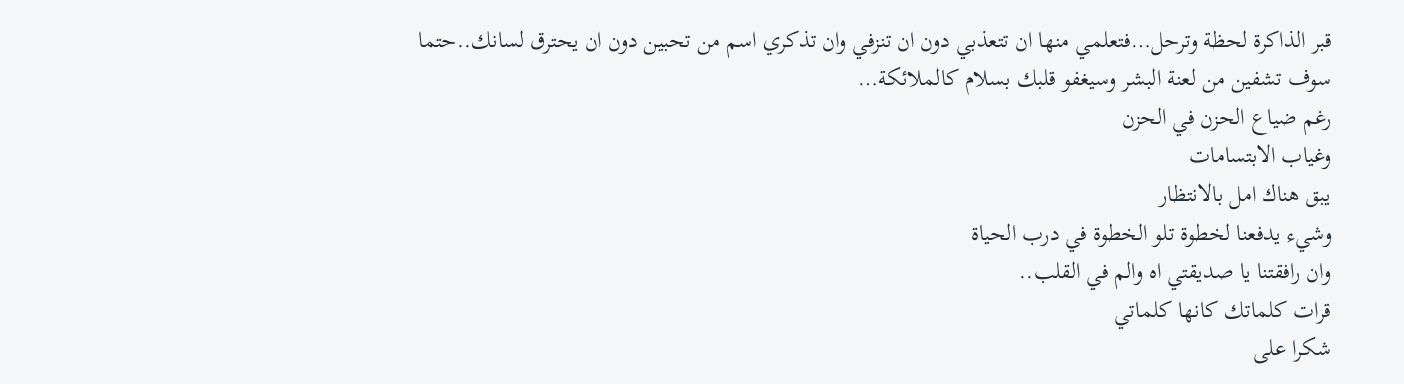قبر الذاكرة لحظة وترحل…فتعلمي منها ان تتعذبي دون ان تنزفي وان تذكري اسم من تحبين دون ان يحترق لسانك..حتما سوف تشفين من لعنة البشر وسيغفو قلبك بسلام كالملائكة…
رغم ضياع الحزن في الحزن
وغياب الابتسامات
يبق هناك امل بالانتظار
وشيء يدفعنا لخطوة تلو الخطوة في درب الحياة
وان رافقتنا يا صديقتي اه والم في القلب..
قرات كلماتك كانها كلماتي
شكرا على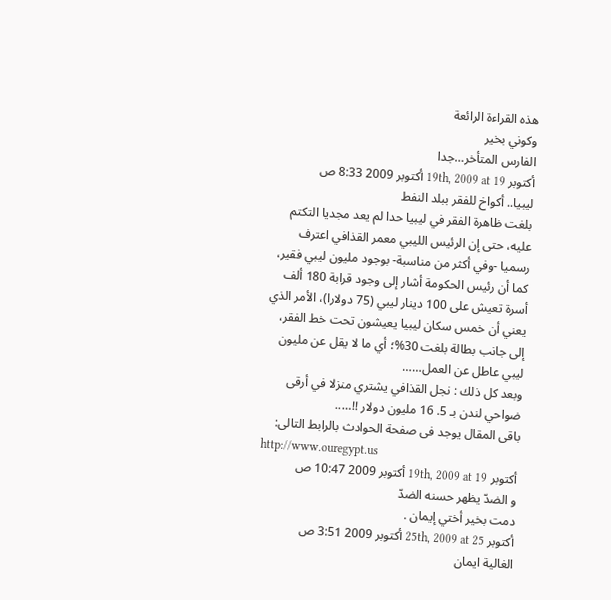هذه القراءة الرائعة
وكوني بخير
الفارس المتأخر…جدا
أكتوبر 19th, 2009 at 19 أكتوبر 2009 8:33 ص
ليبيا.. أكواخ للفقر ببلد النفط
بلغت ظاهرة الفقر في ليبيا حدا لم يعد مجديا التكتم عليه، حتى إن الرئيس الليبي معمر القذافي اعترف رسميا -وفي أكثر من مناسبة- بوجود مليون ليبي فقير، كما أن رئيس الحكومة أشار إلى وجود قرابة 180 ألف أسرة تعيش على 100 دينار ليبي (75 دولارا)، الأمر الذي يعني أن خمس سكان ليبيا يعيشون تحت خط الفقر، إلى جانب بطالة بلغت 30%؛ أي ما لا يقل عن مليون ليبي عاطل عن العمل……
وبعد كل ذلك : نجل القذافي يشتري منزلا في أرقى ضواحي لندن بـ 5. 16 مليون دولار !!…..
باقى المقال يوجد فى صفحة الحوادث بالرابط التالى:
http://www.ouregypt.us
أكتوبر 19th, 2009 at 19 أكتوبر 2009 10:47 ص
و الضدّ يظهر حسنه الضدّ
دمت بخير أختي إيمان .
أكتوبر 25th, 2009 at 25 أكتوبر 2009 3:51 ص
الغالية ايمان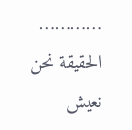…………
الحقيقة نحن نعيش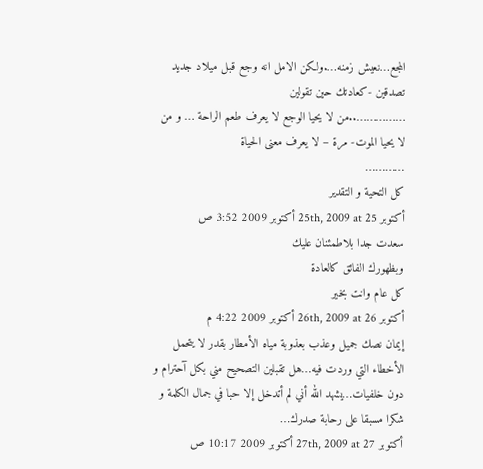المجع…نعيش زمنه….ولكن الامل انه وجع قبل ميلاد جديد
تصدقين -كعادتك حين تقولين
……………..من لا يحيا الوجع لا يعرف طعم الراحة … و من لا يحيا الموت- مرة – لا يعرف معنى الحياة
…………
كل التحية و التقدير
أكتوبر 25th, 2009 at 25 أكتوبر 2009 3:52 ص
سعدت جدا بلاطمئنان عليك
وبظهورك الفائق كالعادة
كل عام وانت بخير
أكتوبر 26th, 2009 at 26 أكتوبر 2009 4:22 م
إيمان نصك جميل وعذب بعذوبة مياه الأمطار بقدر لا يتحمل الأخطاء التي وردت فيه…هل تقبلين التصحيح مني بكل آحترام و دون خلفيات…يشهد الله أني لم أتدخل إلا حبا في جمال الكلمة و شكرا مسبقا على رحابة صدرك…
أكتوبر 27th, 2009 at 27 أكتوبر 2009 10:17 ص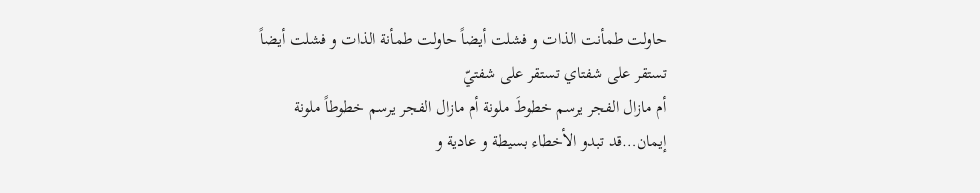حاولت طمأنت الذات و فشلت أيضاً حاولت طمأنة الذات و فشلت أيضاً
تستقر على شفتاي تستقر على شفتيّ
أم مازال الفجر يرسم خطوطَ ملونة أم مازال الفجر يرسم خطوطاً ملونة
إيمان…قد تبدو الأخطاء بسيطة و عادية و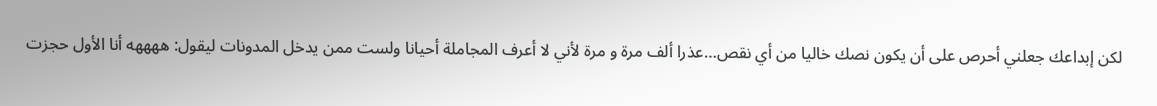لكن إبداعك جعلني أحرص على أن يكون نصك خاليا من أي نقص…عذرا ألف مرة و مرة لأني لا أعرف المجاملة أحيانا ولست ممن يدخل المدونات ليقول: ههههه أنا الأول حجزت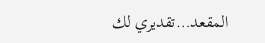المقعد…تقديري لك